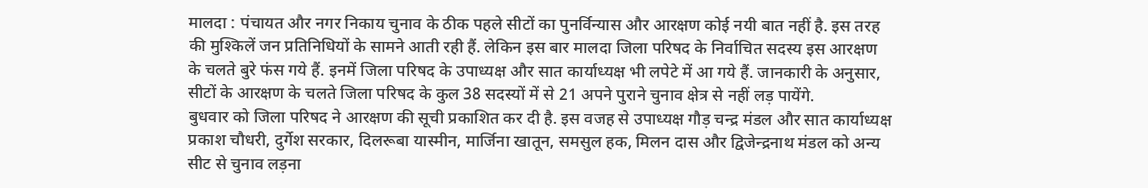मालदा : पंचायत और नगर निकाय चुनाव के ठीक पहले सीटों का पुनर्विन्यास और आरक्षण कोई नयी बात नहीं है. इस तरह की मुश्किलें जन प्रतिनिधियों के सामने आती रही हैं. लेकिन इस बार मालदा जिला परिषद के निर्वाचित सदस्य इस आरक्षण के चलते बुरे फंस गये हैं. इनमें जिला परिषद के उपाध्यक्ष और सात कार्याध्यक्ष भी लपेटे में आ गये हैं. जानकारी के अनुसार, सीटों के आरक्षण के चलते जिला परिषद के कुल 38 सदस्यों में से 21 अपने पुराने चुनाव क्षेत्र से नहीं लड़ पायेंगे.
बुधवार को जिला परिषद ने आरक्षण की सूची प्रकाशित कर दी है. इस वजह से उपाध्यक्ष गौड़ चन्द्र मंडल और सात कार्याध्यक्ष प्रकाश चौधरी, दुर्गेश सरकार, दिलरूबा यास्मीन, मार्जिना खातून, समसुल हक, मिलन दास और द्विजेन्द्रनाथ मंडल को अन्य सीट से चुनाव लड़ना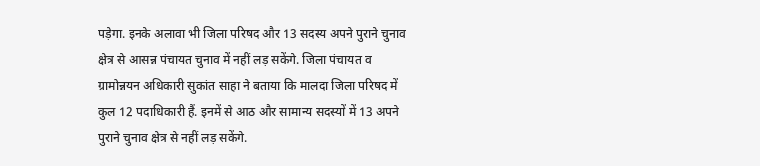पड़ेगा. इनके अलावा भी जिला परिषद और 13 सदस्य अपने पुराने चुनाव क्षेत्र से आसन्न पंचायत चुनाव में नहीं लड़ सकेंगे. जिला पंचायत व ग्रामोन्नयन अधिकारी सुकांत साहा ने बताया कि मालदा जिला परिषद में कुल 12 पदाधिकारी हैं. इनमें से आठ और सामान्य सदस्यों में 13 अपने पुराने चुनाव क्षेत्र से नहीं लड़ सकेंगे.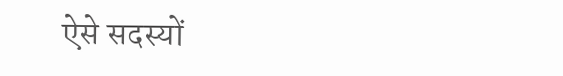ऐसे सदस्यों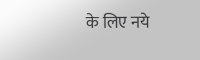के लिए नये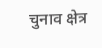चुनाव क्षेत्र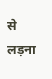से लड़ना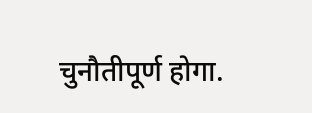चुनौतीपूर्ण होगा.